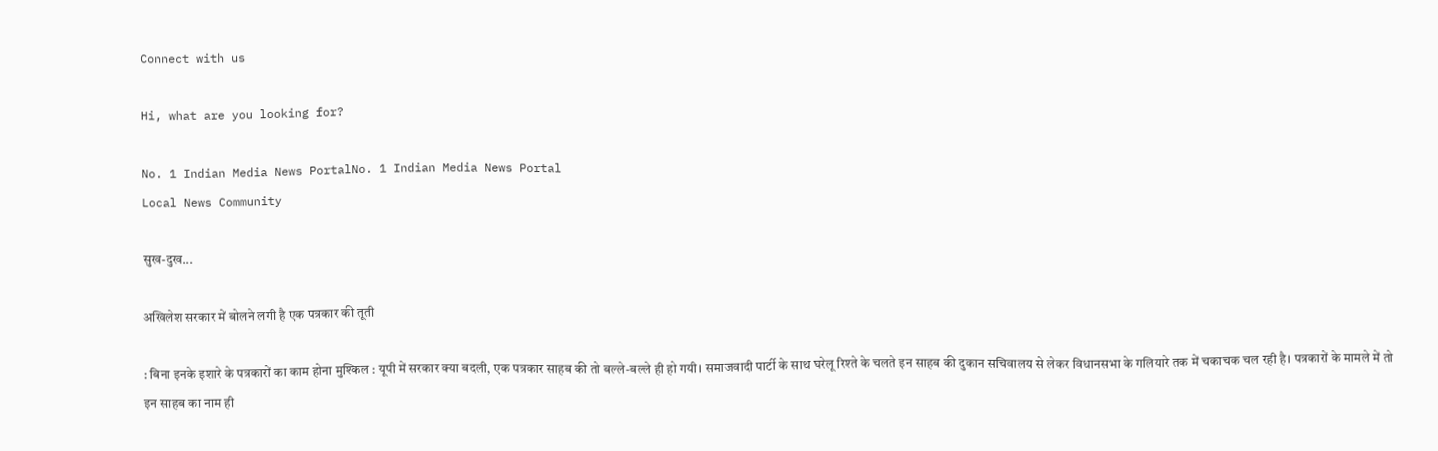Connect with us

Hi, what are you looking for?

No. 1 Indian Media News PortalNo. 1 Indian Media News Portal
Local News Community

सुख-दुख...

अखिलेश सरकार में बोलने लगी है एक पत्रकार की तूती

: बिना इनके इशारे के पत्रकारों का काम होना मुश्किल : यूपी में सरकार क्‍या बदली, एक पत्रकार साहब की तो बल्‍ले-बल्‍ले ही हो गयी। समाजवादी पार्टी के साथ घरेलू रिश्‍ते के चलते इन साहब की दुकान सचिवालय से लेकर विधानसभा के गलियारे तक में चकाचक चल रही है। पत्रकारों के मामले में तो इन साहब का नाम ही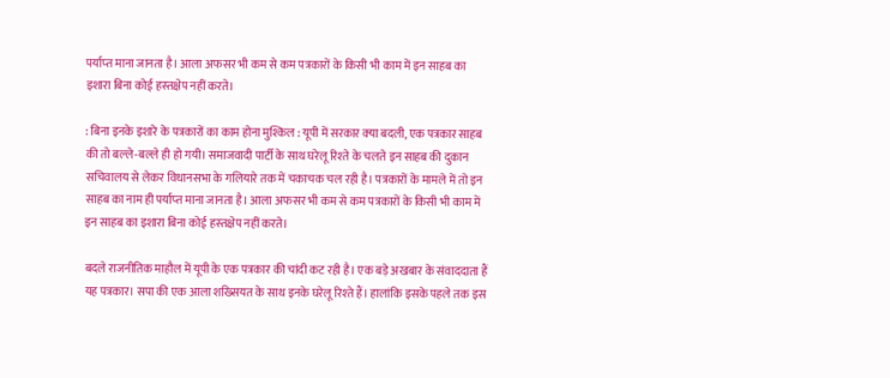पर्याप्‍त माना जानता है। आला अफसर भी कम से कम पत्रकारों के किसी भी काम में इन साहब का इशारा बिना कोई हस्‍तक्षेप नहीं करते।

: बिना इनके इशारे के पत्रकारों का काम होना मुश्किल : यूपी में सरकार क्‍या बदली, एक पत्रकार साहब की तो बल्‍ले-बल्‍ले ही हो गयी। समाजवादी पार्टी के साथ घरेलू रिश्‍ते के चलते इन साहब की दुकान सचिवालय से लेकर विधानसभा के गलियारे तक में चकाचक चल रही है। पत्रकारों के मामले में तो इन साहब का नाम ही पर्याप्‍त माना जानता है। आला अफसर भी कम से कम पत्रकारों के किसी भी काम में इन साहब का इशारा बिना कोई हस्‍तक्षेप नहीं करते।

बदले राजनीतिक माहौल में यूपी के एक पत्रकार की चांदी कट रही है। एक बड़े अखबार के संवाददाता हैं यह पत्रकार। सपा की एक आला शख्सियत के साथ इनके घरेलू रिश्‍ते हैं। हालांकि इसके पहले तक इस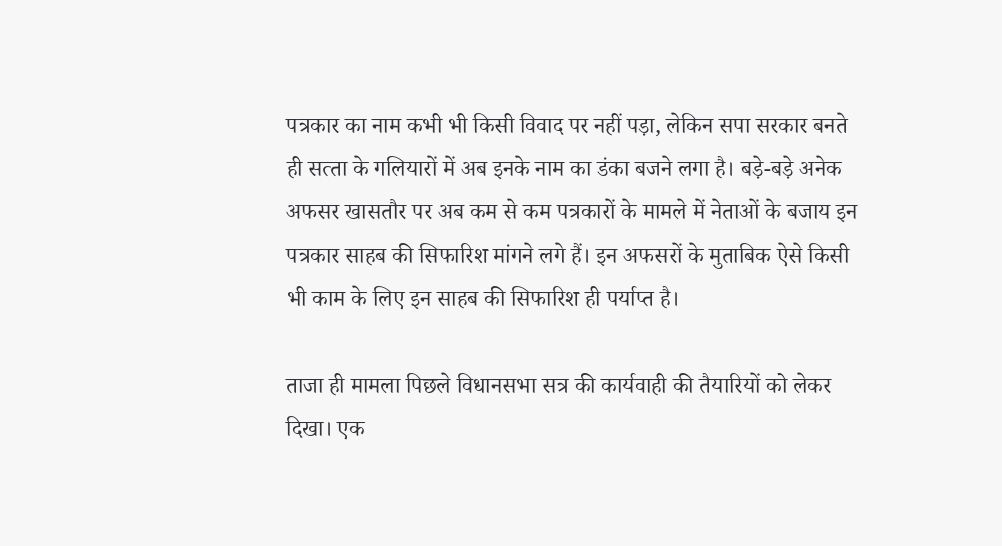पत्रकार का नाम कभी भी किसी विवाद पर नहीं पड़ा, लेकिन सपा सरकार बनते ही सत्‍ता के गलियारों में अब इनके नाम का डंका बजने लगा है। बड़े-बड़े अनेक अफसर खासतौर पर अब कम से कम पत्रकारों के मामले में नेताओं के बजाय इन पत्रकार साहब की सिफारिश मांगने लगे हैं। इन अफसरों के मुताबिक ऐसे किसी भी काम के लिए इन साहब की सिफारिश ही पर्याप्‍त है।

ताजा ही मामला पिछले विधानसभा सत्र की कार्यवाही की तैयारियों को लेकर दिखा। एक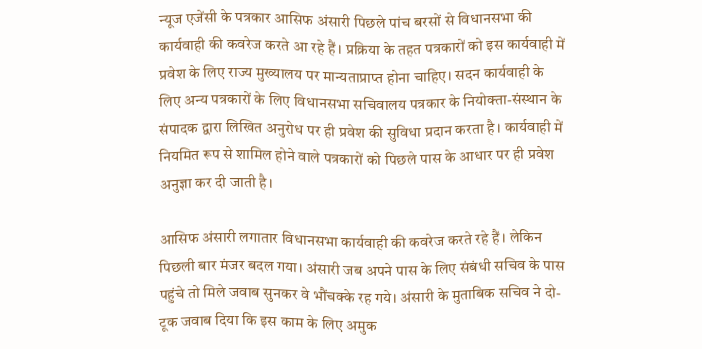न्‍यूज एजेंसी के पत्रकार आसिफ अंसारी पिछले पांच बरसों से विधानसभा की कार्यवाही की कवरेज करते आ रहे हैं। प्रक्रिया के तहत पत्रकारों को इस कार्यवाही में प्रवेश के लिए राज्‍य मुख्‍यालय पर मान्‍यताप्राप्‍त होना चाहिए। सदन कार्यवाही के लिए अन्‍य पत्रकारों के लिए विधानसभा सचिवालय पत्रकार के नियोक्‍ता-संस्‍थान के संपादक द्वारा लिखित अनुरोध पर ही प्रवेश की सुविधा प्रदान करता है। कार्यवाही में नियमित रूप से शामिल होने वाले पत्रकारों को पिछले पास के आधार पर ही प्रवेश अनुज्ञा कर दी जाती है।

आसिफ अंसारी लगातार विधानसभा कार्यवाही की कवरेज करते रहे हैं। लेकिन पिछली बार मंजर बदल गया। अंसारी जब अपने पास के लिए संबंधी सचिव के पास पहुंचे तो मिले जवाब सुनकर वे भौंचक्‍के रह गये। अंसारी के मुताबिक सचिव ने दो-टूक जवाब दिया कि इस काम के लिए अमुक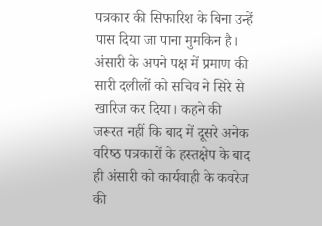पत्रकार की सिफारिश के बिना उन्‍हें पास दिया जा पाना मुमकिन है। अंसारी के अपने पक्ष में प्रमाण की सारी दलीलों को सचिव ने सिरे से खारिज कर दिया। कहने की जरूरत नहीं कि बाद में दूसरे अनेक वरिष्‍ठ पत्रकारों के हस्‍तक्षेप के बाद ही अंसारी को कार्यवाही के कवरेज की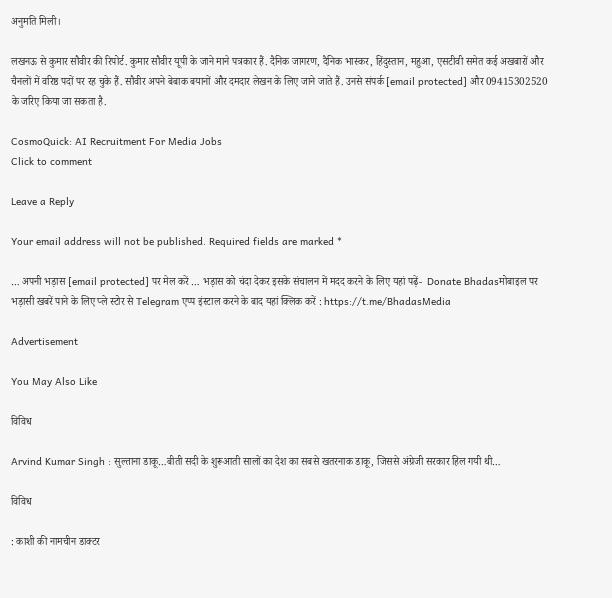अनुमति मिली।

लखनऊ से कुमार सौवीर की रिपोर्ट. कुमार सौवीर यूपी के जाने माने पत्रकार हैं. दैनिक जागरण, दैनिक भास्‍कर, हिंदुस्तान, महुआ, एसटीवी समेत कई अखबारों और चैनलों में वरिष्ठ पदों पर रह चुके हैं. सौवीर अपने बेबाक बयानों और दमदार लेखन के लिए जाने जाते हैं. उनसे संपर्क [email protected] और 09415302520 के जरिए किया जा सकता है.

CosmoQuick: AI Recruitment For Media Jobs
Click to comment

Leave a Reply

Your email address will not be published. Required fields are marked *

… अपनी भड़ास [email protected] पर मेल करें … भड़ास को चंदा देकर इसके संचालन में मदद करने के लिए यहां पढ़ें-  Donate Bhadasमोबाइल पर भड़ासी खबरें पाने के लिए प्ले स्टोर से Telegram एप्प इंस्टाल करने के बाद यहां क्लिक करें : https://t.me/BhadasMedia

Advertisement

You May Also Like

विविध

Arvind Kumar Singh : सुल्ताना डाकू…बीती सदी के शुरूआती सालों का देश का सबसे खतरनाक डाकू, जिससे अंग्रेजी सरकार हिल गयी थी…

विविध

: काशी की नामचीन डाक्टर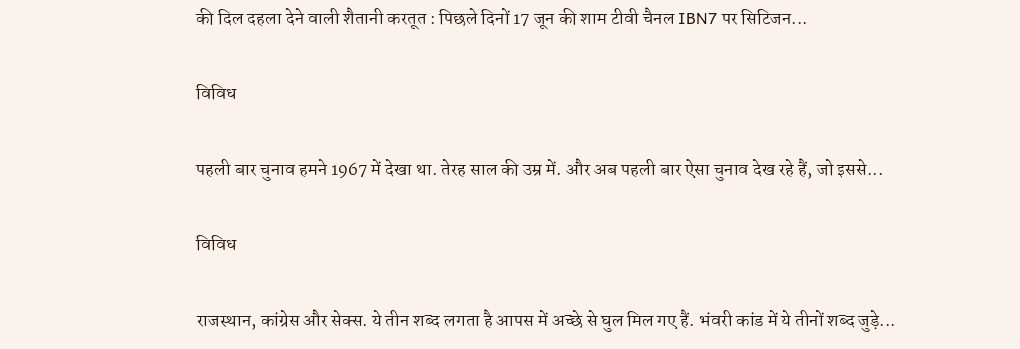की दिल दहला देने वाली शैतानी करतूत : पिछले दिनों 17 जून की शाम टीवी चैनल IBN7 पर सिटिजन...

विविध

पहली बार चुनाव हमने 1967 में देखा था. तेरह साल की उम्र में. और अब पहली बार ऐसा चुनाव देख रहे हैं, जो इससे...

विविध

राजस्थान, कांग्रेस और सेक्स. ये तीन शब्द लगता है आपस में अच्छे से घुल मिल गए हैं. भंवरी कांड में ये तीनों शब्द जुड़े...